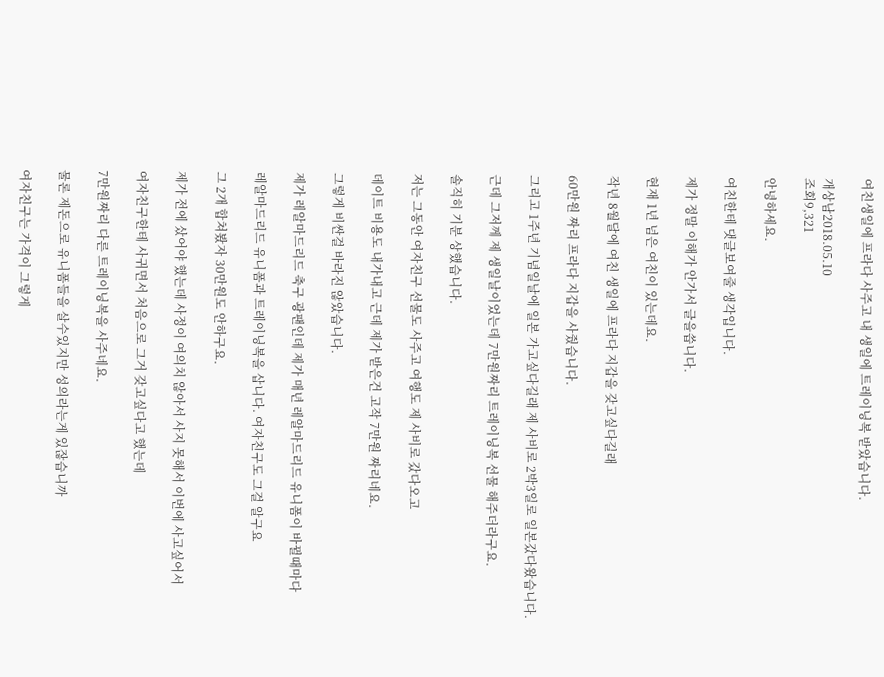여친생일에 프라다 사주고 내 생일에 트레이닝복 받았습니다.

개상남2018.05.10
조회9,321

안녕하세요.

여친한테 댓글보여줄 생각입니다.

제가 정말 이해가 안가서 글을씁니다.

현재 1년 넘은 여친이 있는데요.

작년 8월달에 여친 생일에 프라다 지갑을 갖고싶다길래

60만원 짜리 프라다 지갑을 사줬습니다.

그리고 1주년 기념일날에 일본 가고싶다길래 제 사비로 2박3일로 일본갔다왔습니다.

근데 그저께 제 생일날이었는데 7만원짜리 트레이닝복 선물 해주더라구요.

솔직히 기분 상했습니다.

저는 그동안 여자친구 선물도 사주고 여행도 제 사비로 갔다오고

데이트 비용도 내가내고 근데 제가 받은건 고작 7만원 짜리네요.

그렇게 비싼걸 바라진 않았습니다.

제가 레알마드리드 축구 광팬인데 제가 매년 레알마드리드 유니폼이 바뀔때마다

레알마드리드 유니폼과 트레이닝복을 삽니다. 여자친구도 그걸 알구요

그 2개 합쳐봤자 30만원도 안하구요.

제가 전에 샀어야 했는데 사정이 여의치 않아서 사지 못해서 이번에 사고싶어서

여자친구한테 사귀면서 처음으로 그거 갖고싶다고 했는데

7만원짜리 다른 트레이닝복을 사주네요.

물론 제돈으로 유니폼들을 살수있지만 성의라는게 있잖습니까

여자친구는 가격이 그렇게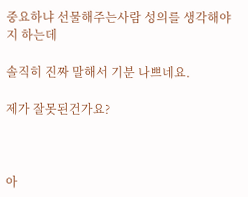중요하냐 선물해주는사람 성의를 생각해야지 하는데

솔직히 진짜 말해서 기분 나쁘네요.

제가 잘못된건가요?



아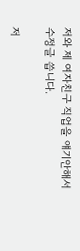저와 제 여자친구 직업을 얘기안해서 수정글 씁니다.

저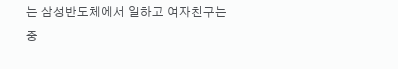는 삼성반도체에서 일하고 여자친구는 중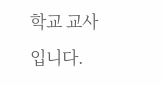학교 교사입니다.